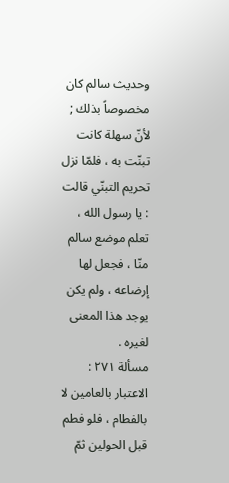وحديث سالم كان مخصوصاً بذلك ; لأنّ سهلة كانت تبنّت به ، فلمّا نزل تحريم التبنّي قالت : يا رسول الله ، تعلم موضع سالم منّا ، فجعل لها إرضاعه ، ولم يكن يوجد هذا المعنى لغيره .
مسألة ٢٧١ : الاعتبار بالعامين لا بالفطام ، فلو فطم قبل الحولين ثمّ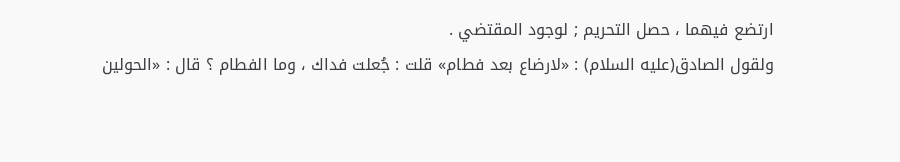ارتضع فيهما ، حصل التحريم ; لوجود المقتضي .
ولقول الصادق(عليه السلام) : «لارضاع بعد فطام» قلت : جُعلت فداك ، وما الفطام ؟ قال : «الحولين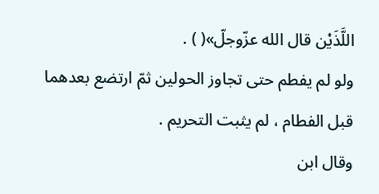اللَّذَيْن قال الله عزّوجلّ»( ) .
ولو لم يفطم حتى تجاوز الحولين ثمّ ارتضع بعدهما قبل الفطام ، لم يثبت التحريم .
وقال ابن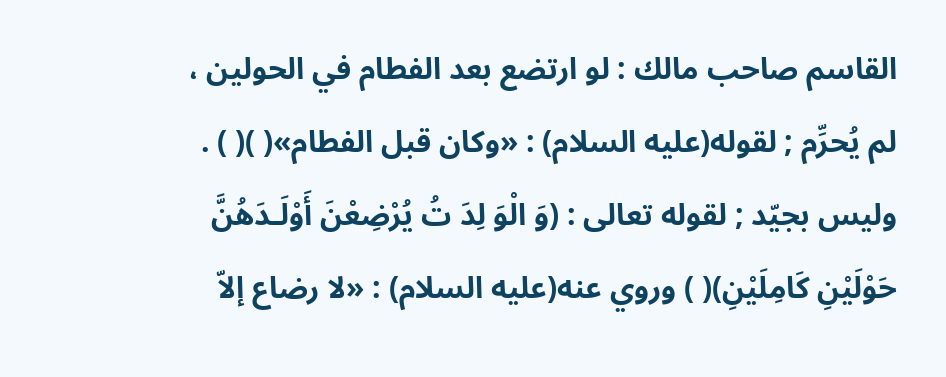القاسم صاحب مالك : لو ارتضع بعد الفطام في الحولين ، لم يُحرِّم ; لقوله(عليه السلام) : «وكان قبل الفطام»( )( ) .
وليس بجيّد ; لقوله تعالى : (وَ الْوَ لِدَ تُ يُرْضِعْنَ أَوْلَـدَهُنَّ حَوْلَيْنِ كَامِلَيْنِ)( ) وروي عنه(عليه السلام) : «لا رضاع إلاّ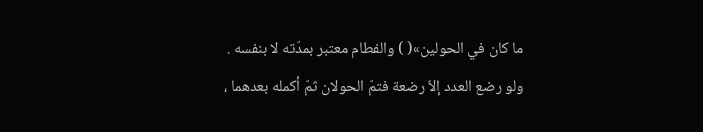ما كان في الحولين»( ) والفطام معتبر بمدّته لا بنفسه .
ولو رضع العدد إلاّ رضعة فتمّ الحولان ثمّ أكمله بعدهما ،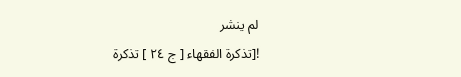لم ينشر
![تذكرة الفقهاء [ ج ٢٤ ] تذكرة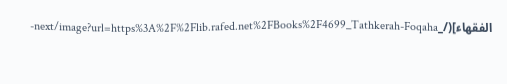الفقهاء](/_next/image?url=https%3A%2F%2Flib.rafed.net%2FBooks%2F4699_Tathkerah-Foqaha-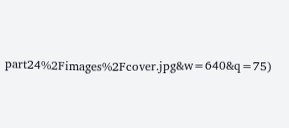part24%2Fimages%2Fcover.jpg&w=640&q=75)